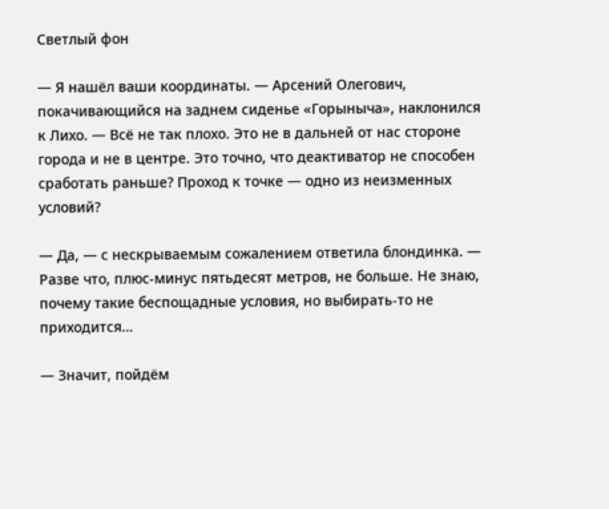Светлый фон

— Я нашёл ваши координаты. — Арсений Олегович, покачивающийся на заднем сиденье «Горыныча», наклонился к Лихо. — Всё не так плохо. Это не в дальней от нас стороне города и не в центре. Это точно, что деактиватор не способен сработать раньше? Проход к точке — одно из неизменных условий?

— Да, — с нескрываемым сожалением ответила блондинка. — Разве что, плюс-минус пятьдесят метров, не больше. Не знаю, почему такие беспощадные условия, но выбирать-то не приходится…

— Значит, пойдём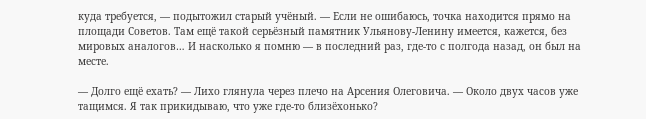куда требуется, — подытожил старый учёный. — Если не ошибаюсь, точка находится прямо на площади Советов. Там ещё такой серьёзный памятник Ульянову-Ленину имеется, кажется, без мировых аналогов… И насколько я помню — в последний раз, где-то с полгода назад, он был на месте.

— Долго ещё ехать? — Лихо глянула через плечо на Арсения Олеговича. — Около двух часов уже тащимся. Я так прикидываю, что уже где-то близёхонько?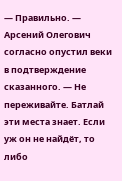— Правильно. — Арсений Олегович согласно опустил веки в подтверждение сказанного. — Не переживайте. Батлай эти места знает. Если уж он не найдёт, то либо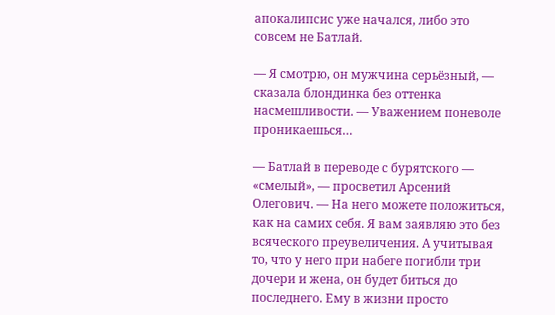апокалипсис уже начался, либо это совсем не Батлай.

— Я смотрю, он мужчина серьёзный, — сказала блондинка без оттенка насмешливости. — Уважением поневоле проникаешься…

— Батлай в переводе с бурятского — «смелый», — просветил Арсений Олегович. — На него можете положиться, как на самих себя. Я вам заявляю это без всяческого преувеличения. А учитывая то, что у него при набеге погибли три дочери и жена, он будет биться до последнего. Ему в жизни просто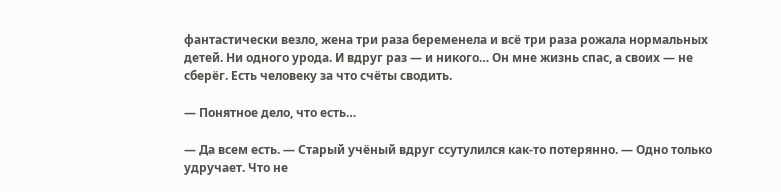фантастически везло, жена три раза беременела и всё три раза рожала нормальных детей. Ни одного урода. И вдруг раз — и никого… Он мне жизнь спас, а своих — не сберёг. Есть человеку за что счёты сводить.

— Понятное дело, что есть…

— Да всем есть. — Старый учёный вдруг ссутулился как-то потерянно. — Одно только удручает. Что не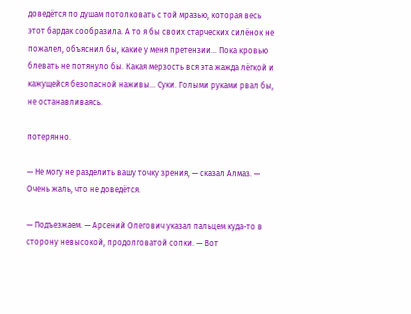доведётся по душам потолковать с той мразью, которая весь этот бардак сообразила. А то я бы своих старческих силёнок не пожалел, объяснил бы, какие у меня претензии… Пока кровью блевать не потянуло бы. Какая мерзость вся эта жажда лёгкой и кажущейся безопасной наживы… Суки. Голыми руками рвал бы, не останавливаясь.

потерянно.

— Не могу не разделить вашу точку зрения, — сказал Алмаз. — Очень жаль, что не доведётся.

— Подъезжаем. — Арсений Олегович указал пальцем куда-то в сторону невысокой, продолговатой сопки. — Вот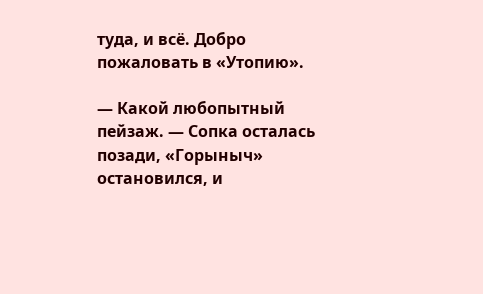туда, и всё. Добро пожаловать в «Утопию».

— Какой любопытный пейзаж. — Сопка осталась позади, «Горыныч» остановился, и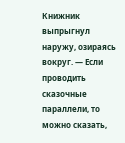Книжник выпрыгнул наружу, озираясь вокруг. — Если проводить сказочные параллели, то можно сказать,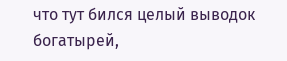что тут бился целый выводок богатырей,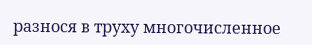разнося в труху многочисленное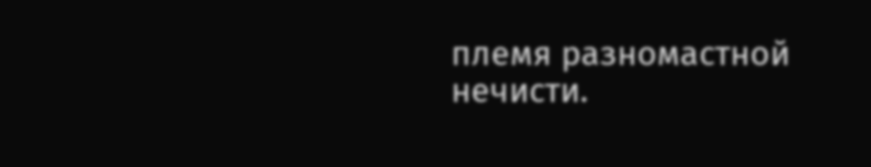племя разномастной нечисти.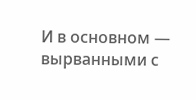И в основном — вырванными с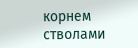корнем стволами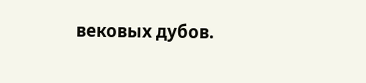вековых дубов.